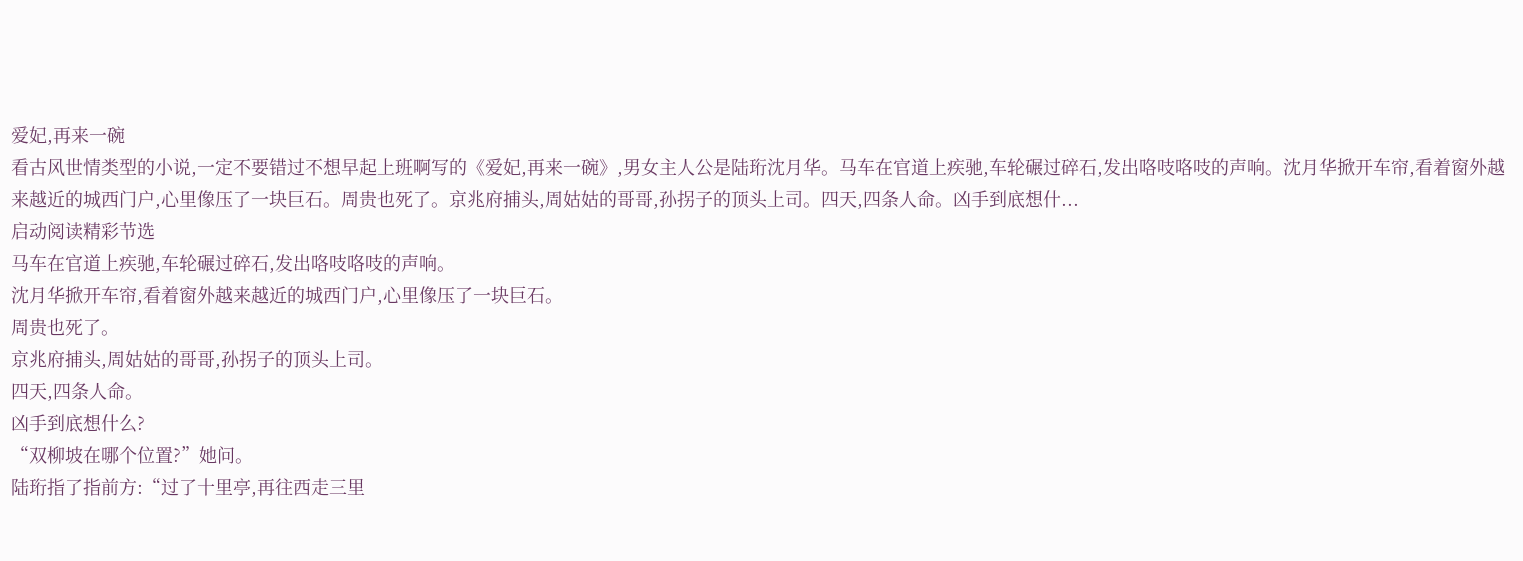爱妃,再来一碗
看古风世情类型的小说,一定不要错过不想早起上班啊写的《爱妃,再来一碗》,男女主人公是陆珩沈月华。马车在官道上疾驰,车轮碾过碎石,发出咯吱咯吱的声响。沈月华掀开车帘,看着窗外越来越近的城西门户,心里像压了一块巨石。周贵也死了。京兆府捕头,周姑姑的哥哥,孙拐子的顶头上司。四天,四条人命。凶手到底想什...
启动阅读精彩节选
马车在官道上疾驰,车轮碾过碎石,发出咯吱咯吱的声响。
沈月华掀开车帘,看着窗外越来越近的城西门户,心里像压了一块巨石。
周贵也死了。
京兆府捕头,周姑姑的哥哥,孙拐子的顶头上司。
四天,四条人命。
凶手到底想什么?
“双柳坡在哪个位置?”她问。
陆珩指了指前方:“过了十里亭,再往西走三里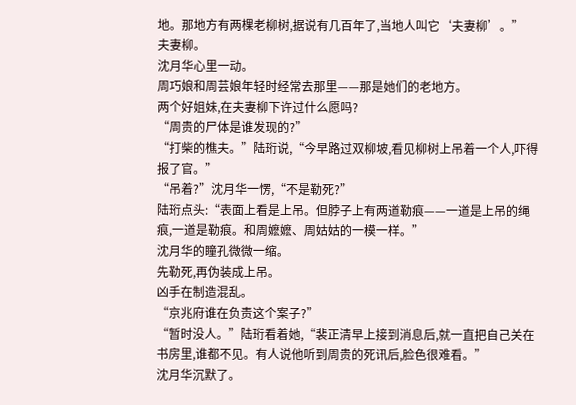地。那地方有两棵老柳树,据说有几百年了,当地人叫它‘夫妻柳’。”
夫妻柳。
沈月华心里一动。
周巧娘和周芸娘年轻时经常去那里——那是她们的老地方。
两个好姐妹,在夫妻柳下许过什么愿吗?
“周贵的尸体是谁发现的?”
“打柴的樵夫。”陆珩说,“今早路过双柳坡,看见柳树上吊着一个人,吓得报了官。”
“吊着?”沈月华一愣,“不是勒死?”
陆珩点头:“表面上看是上吊。但脖子上有两道勒痕——一道是上吊的绳痕,一道是勒痕。和周嬷嬷、周姑姑的一模一样。”
沈月华的瞳孔微微一缩。
先勒死,再伪装成上吊。
凶手在制造混乱。
“京兆府谁在负责这个案子?”
“暂时没人。”陆珩看着她,“裴正清早上接到消息后,就一直把自己关在书房里,谁都不见。有人说他听到周贵的死讯后,脸色很难看。”
沈月华沉默了。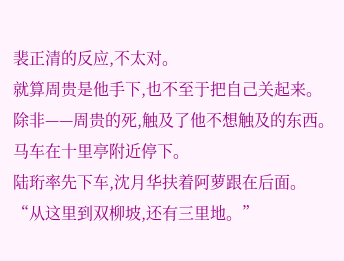裴正清的反应,不太对。
就算周贵是他手下,也不至于把自己关起来。
除非——周贵的死,触及了他不想触及的东西。
马车在十里亭附近停下。
陆珩率先下车,沈月华扶着阿萝跟在后面。
“从这里到双柳坡,还有三里地。”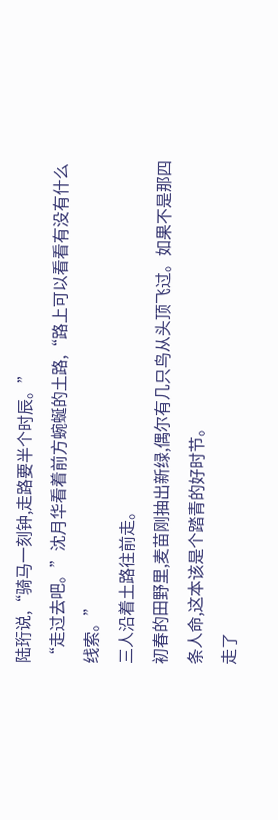陆珩说,“骑马一刻钟,走路要半个时辰。”
“走过去吧。”沈月华看着前方蜿蜒的土路,“路上可以看看有没有什么线索。”
三人沿着土路往前走。
初春的田野里,麦苗刚抽出新绿,偶尔有几只鸟从头顶飞过。如果不是那四条人命,这本该是个踏青的好时节。
走了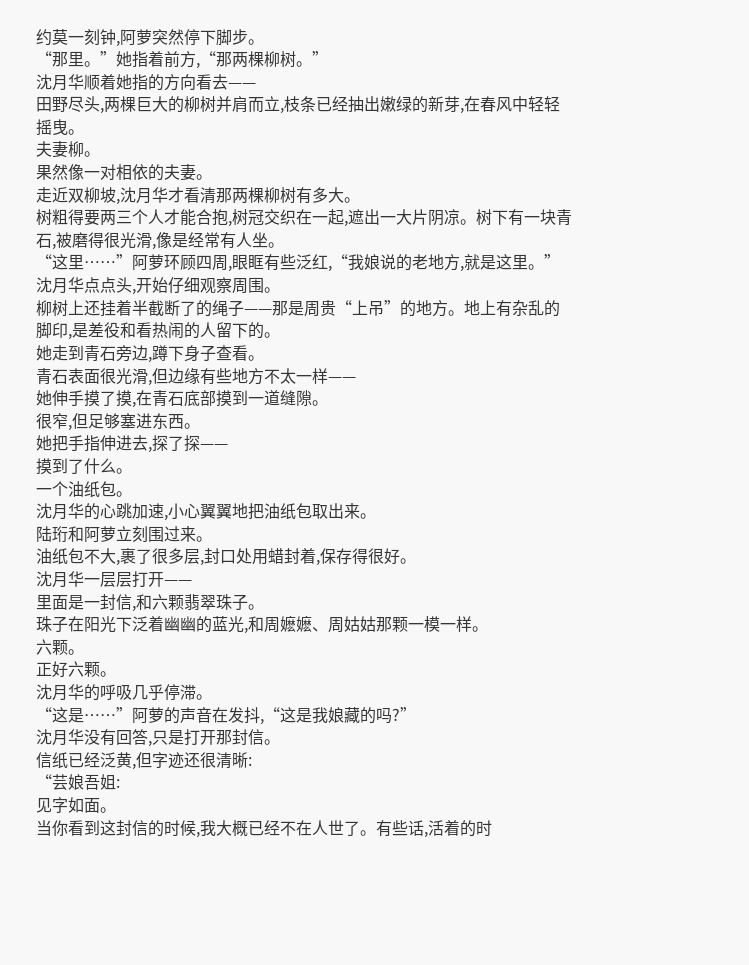约莫一刻钟,阿萝突然停下脚步。
“那里。”她指着前方,“那两棵柳树。”
沈月华顺着她指的方向看去——
田野尽头,两棵巨大的柳树并肩而立,枝条已经抽出嫩绿的新芽,在春风中轻轻摇曳。
夫妻柳。
果然像一对相依的夫妻。
走近双柳坡,沈月华才看清那两棵柳树有多大。
树粗得要两三个人才能合抱,树冠交织在一起,遮出一大片阴凉。树下有一块青石,被磨得很光滑,像是经常有人坐。
“这里……”阿萝环顾四周,眼眶有些泛红,“我娘说的老地方,就是这里。”
沈月华点点头,开始仔细观察周围。
柳树上还挂着半截断了的绳子——那是周贵“上吊”的地方。地上有杂乱的脚印,是差役和看热闹的人留下的。
她走到青石旁边,蹲下身子查看。
青石表面很光滑,但边缘有些地方不太一样——
她伸手摸了摸,在青石底部摸到一道缝隙。
很窄,但足够塞进东西。
她把手指伸进去,探了探——
摸到了什么。
一个油纸包。
沈月华的心跳加速,小心翼翼地把油纸包取出来。
陆珩和阿萝立刻围过来。
油纸包不大,裹了很多层,封口处用蜡封着,保存得很好。
沈月华一层层打开——
里面是一封信,和六颗翡翠珠子。
珠子在阳光下泛着幽幽的蓝光,和周嬷嬷、周姑姑那颗一模一样。
六颗。
正好六颗。
沈月华的呼吸几乎停滞。
“这是……”阿萝的声音在发抖,“这是我娘藏的吗?”
沈月华没有回答,只是打开那封信。
信纸已经泛黄,但字迹还很清晰:
“芸娘吾姐:
见字如面。
当你看到这封信的时候,我大概已经不在人世了。有些话,活着的时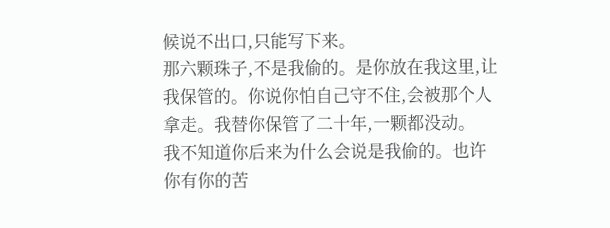候说不出口,只能写下来。
那六颗珠子,不是我偷的。是你放在我这里,让我保管的。你说你怕自己守不住,会被那个人拿走。我替你保管了二十年,一颗都没动。
我不知道你后来为什么会说是我偷的。也许你有你的苦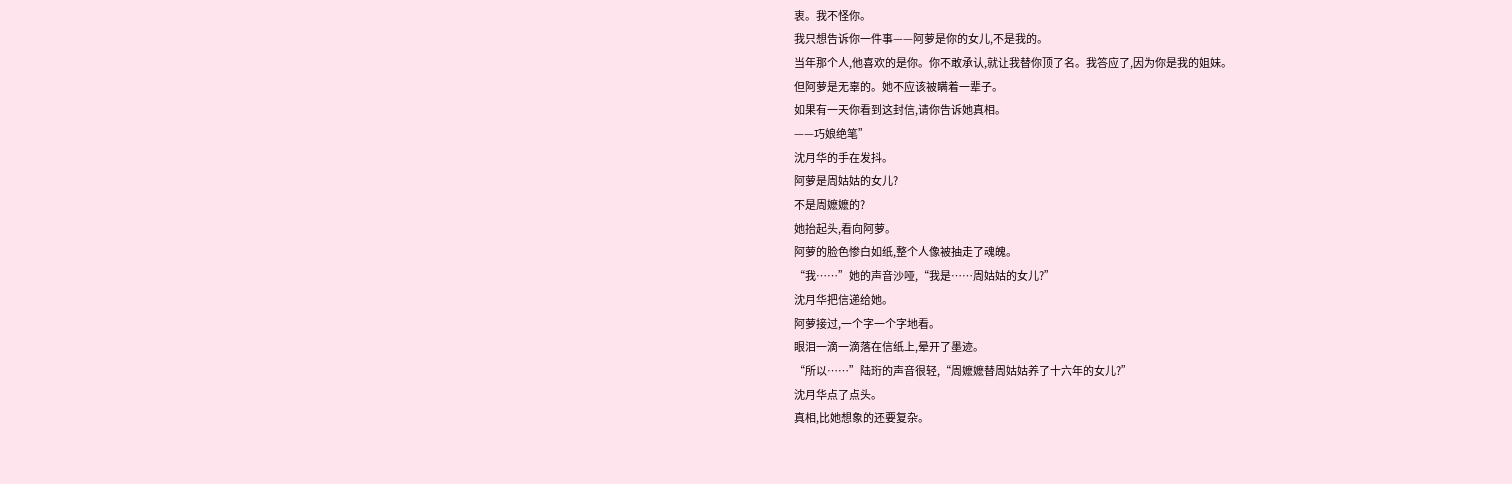衷。我不怪你。
我只想告诉你一件事——阿萝是你的女儿,不是我的。
当年那个人,他喜欢的是你。你不敢承认,就让我替你顶了名。我答应了,因为你是我的姐妹。
但阿萝是无辜的。她不应该被瞒着一辈子。
如果有一天你看到这封信,请你告诉她真相。
——巧娘绝笔”
沈月华的手在发抖。
阿萝是周姑姑的女儿?
不是周嬷嬷的?
她抬起头,看向阿萝。
阿萝的脸色惨白如纸,整个人像被抽走了魂魄。
“我……”她的声音沙哑,“我是……周姑姑的女儿?”
沈月华把信递给她。
阿萝接过,一个字一个字地看。
眼泪一滴一滴落在信纸上,晕开了墨迹。
“所以……”陆珩的声音很轻,“周嬷嬷替周姑姑养了十六年的女儿?”
沈月华点了点头。
真相,比她想象的还要复杂。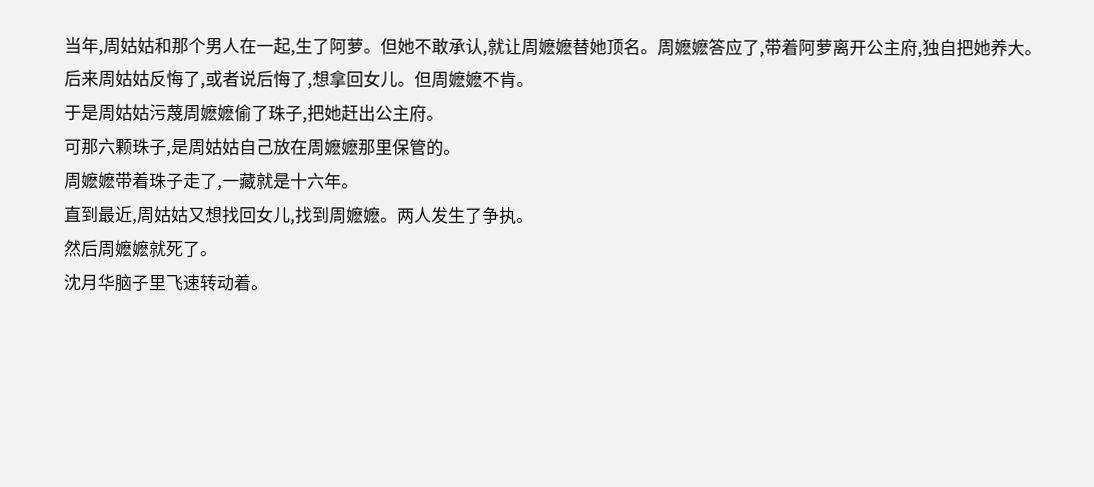当年,周姑姑和那个男人在一起,生了阿萝。但她不敢承认,就让周嬷嬷替她顶名。周嬷嬷答应了,带着阿萝离开公主府,独自把她养大。
后来周姑姑反悔了,或者说后悔了,想拿回女儿。但周嬷嬷不肯。
于是周姑姑污蔑周嬷嬷偷了珠子,把她赶出公主府。
可那六颗珠子,是周姑姑自己放在周嬷嬷那里保管的。
周嬷嬷带着珠子走了,一藏就是十六年。
直到最近,周姑姑又想找回女儿,找到周嬷嬷。两人发生了争执。
然后周嬷嬷就死了。
沈月华脑子里飞速转动着。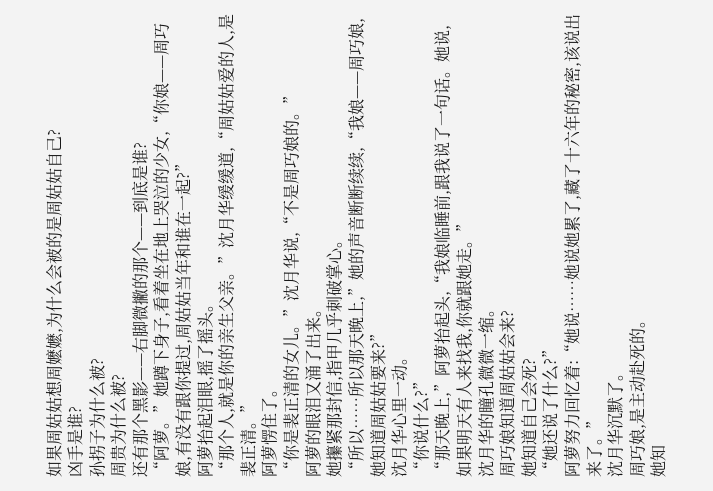如果周姑姑想周嬷嬷,为什么会被的是周姑姑自己?
凶手是谁?
孙拐子为什么被?
周贵为什么被?
还有那个黑影——右脚微撇的那个——到底是谁?
“阿萝。”她蹲下身子,看着坐在地上哭泣的少女,“你娘——周巧娘,有没有跟你提过,周姑姑当年和谁在一起?”
阿萝抬起泪眼,摇了摇头。
“那个人,就是你的亲生父亲。”沈月华缓缓道,“周姑姑爱的人,是裴正清。”
阿萝愣住了。
“你是裴正清的女儿。”沈月华说,“不是周巧娘的。”
阿萝的眼泪又涌了出来。
她攥紧那封信,指甲几乎刺破掌心。
“所以……所以那天晚上,”她的声音断断续续,“我娘——周巧娘,她知道周姑姑要来?”
沈月华心里一动。
“你说什么?”
“那天晚上,”阿萝抬起头,“我娘临睡前,跟我说了一句话。她说,如果明天有人来找我,你就跟她走。”
沈月华的瞳孔微微一缩。
周巧娘知道周姑姑会来?
她知道自己会死?
“她还说了什么?”
阿萝努力回忆着:“她说……她说她累了,藏了十六年的秘密,该说出来了。”
沈月华沉默了。
周巧娘,是主动赴死的。
她知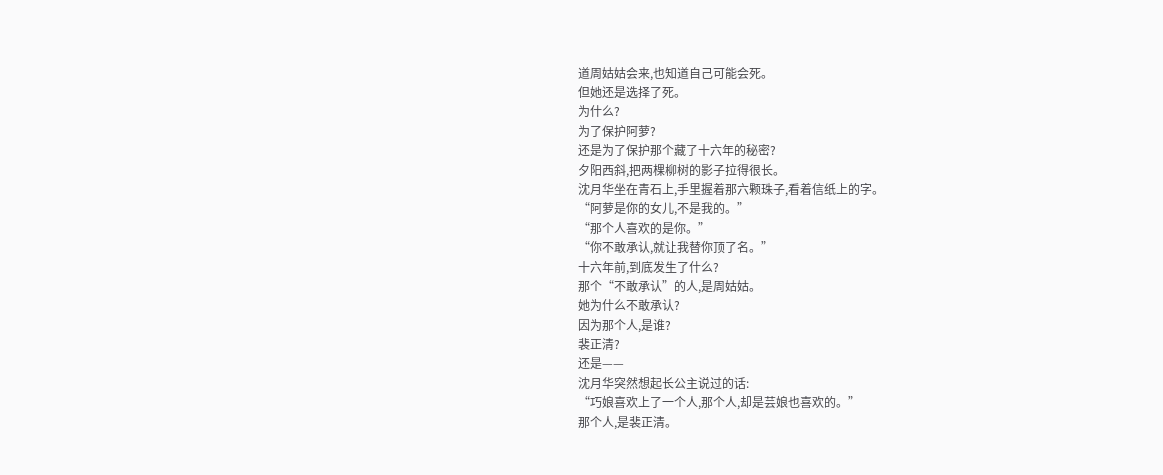道周姑姑会来,也知道自己可能会死。
但她还是选择了死。
为什么?
为了保护阿萝?
还是为了保护那个藏了十六年的秘密?
夕阳西斜,把两棵柳树的影子拉得很长。
沈月华坐在青石上,手里握着那六颗珠子,看着信纸上的字。
“阿萝是你的女儿,不是我的。”
“那个人喜欢的是你。”
“你不敢承认,就让我替你顶了名。”
十六年前,到底发生了什么?
那个“不敢承认”的人,是周姑姑。
她为什么不敢承认?
因为那个人,是谁?
裴正清?
还是——
沈月华突然想起长公主说过的话:
“巧娘喜欢上了一个人,那个人,却是芸娘也喜欢的。”
那个人,是裴正清。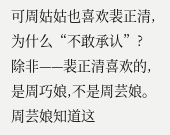可周姑姑也喜欢裴正清,为什么“不敢承认”?
除非——裴正清喜欢的,是周巧娘,不是周芸娘。
周芸娘知道这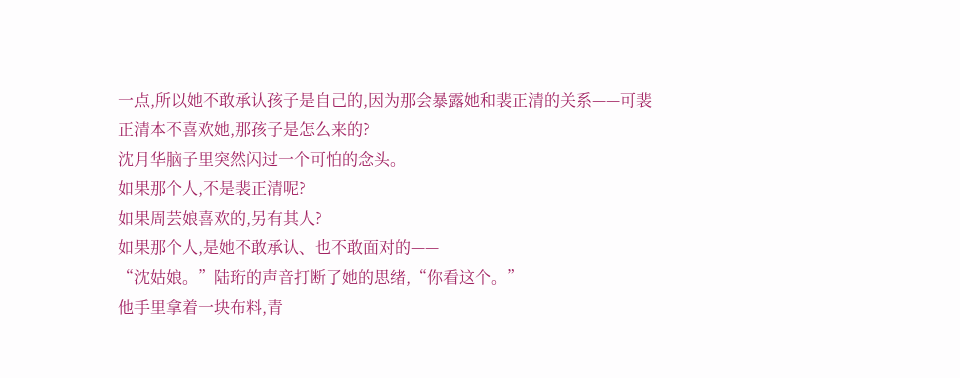一点,所以她不敢承认孩子是自己的,因为那会暴露她和裴正清的关系——可裴正清本不喜欢她,那孩子是怎么来的?
沈月华脑子里突然闪过一个可怕的念头。
如果那个人,不是裴正清呢?
如果周芸娘喜欢的,另有其人?
如果那个人,是她不敢承认、也不敢面对的——
“沈姑娘。”陆珩的声音打断了她的思绪,“你看这个。”
他手里拿着一块布料,青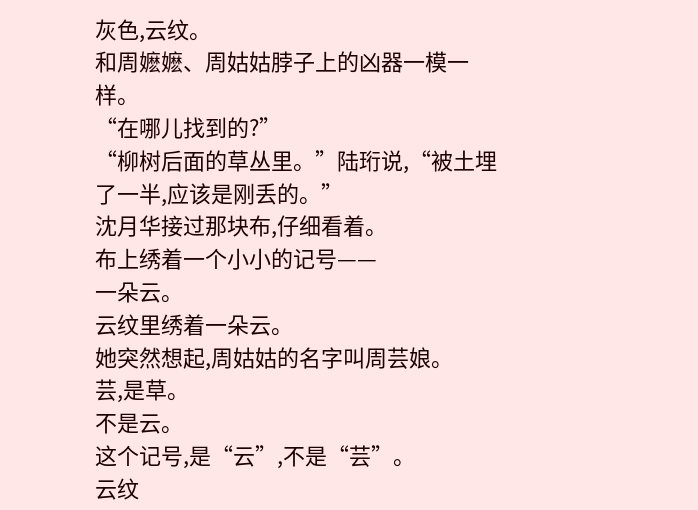灰色,云纹。
和周嬷嬷、周姑姑脖子上的凶器一模一样。
“在哪儿找到的?”
“柳树后面的草丛里。”陆珩说,“被土埋了一半,应该是刚丢的。”
沈月华接过那块布,仔细看着。
布上绣着一个小小的记号——
一朵云。
云纹里绣着一朵云。
她突然想起,周姑姑的名字叫周芸娘。
芸,是草。
不是云。
这个记号,是“云”,不是“芸”。
云纹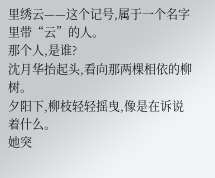里绣云——这个记号,属于一个名字里带“云”的人。
那个人,是谁?
沈月华抬起头,看向那两棵相依的柳树。
夕阳下,柳枝轻轻摇曳,像是在诉说着什么。
她突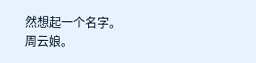然想起一个名字。
周云娘。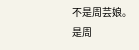不是周芸娘。
是周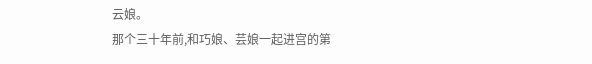云娘。
那个三十年前,和巧娘、芸娘一起进宫的第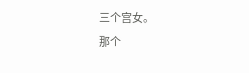三个宫女。
那个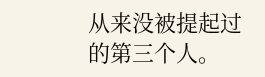从来没被提起过的第三个人。